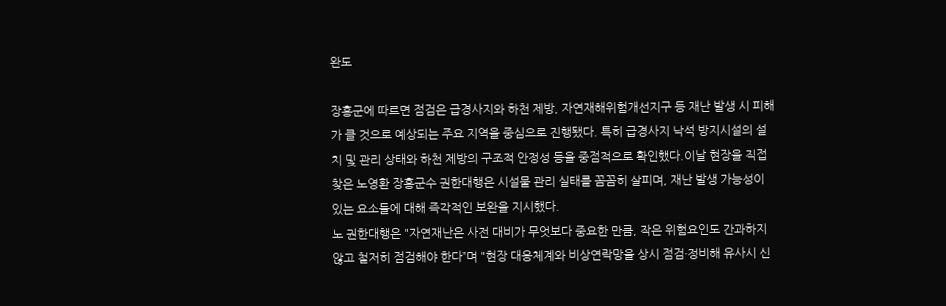완도

장흥군에 따르면 점검은 급경사지와 하천 제방, 자연재해위험개선지구 등 재난 발생 시 피해가 클 것으로 예상되는 주요 지역을 중심으로 진행됐다. 특히 급경사지 낙석 방지시설의 설치 및 관리 상태와 하천 제방의 구조적 안정성 등을 중점적으로 확인했다.이날 현장을 직접 찾은 노영환 장흥군수 권한대행은 시설물 관리 실태를 꼼꼼히 살피며, 재난 발생 가능성이 있는 요소들에 대해 즉각적인 보완을 지시했다.
노 권한대행은 "자연재난은 사전 대비가 무엇보다 중요한 만큼, 작은 위험요인도 간과하지 않고 철저히 점검해야 한다”며 "현장 대응체계와 비상연락망을 상시 점검·정비해 유사시 신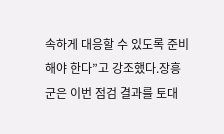속하게 대응할 수 있도록 준비해야 한다”고 강조했다.장흥군은 이번 점검 결과를 토대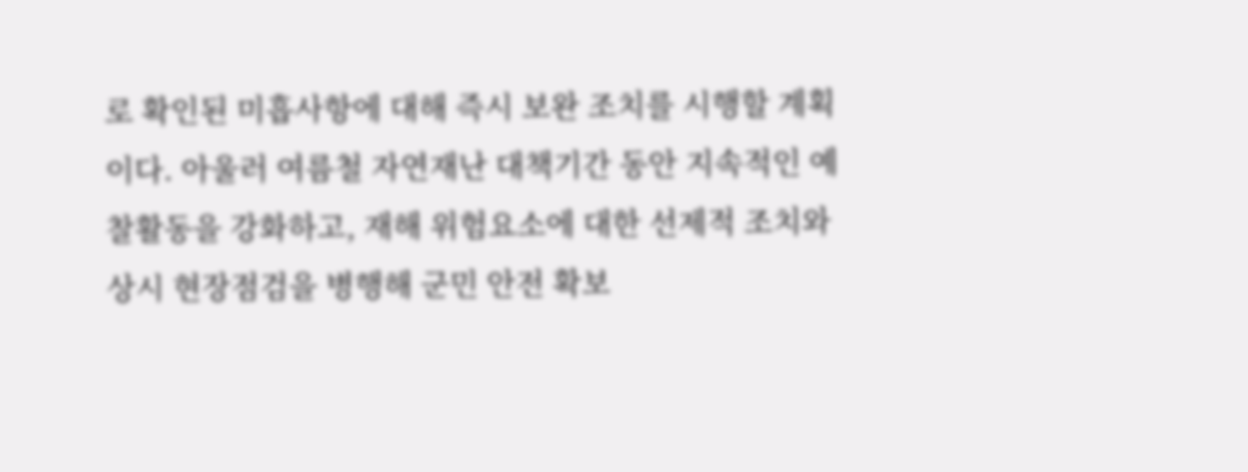로 확인된 미흡사항에 대해 즉시 보완 조치를 시행할 계획이다. 아울러 여름철 자연재난 대책기간 동안 지속적인 예찰활동을 강화하고, 재해 위험요소에 대한 선제적 조치와 상시 현장점검을 병행해 군민 안전 확보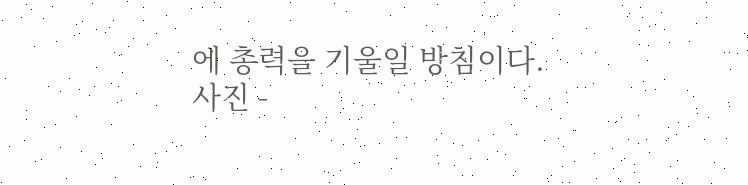에 총력을 기울일 방침이다.
사진 -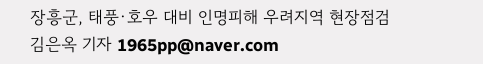장흥군, 태풍·호우 대비 인명피해 우려지역 현장점검
김은옥 기자 1965pp@naver.com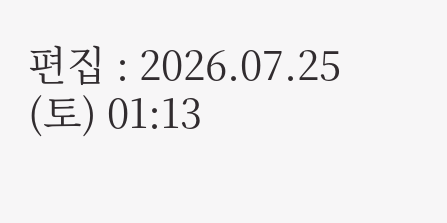편집 : 2026.07.25 (토) 01:13